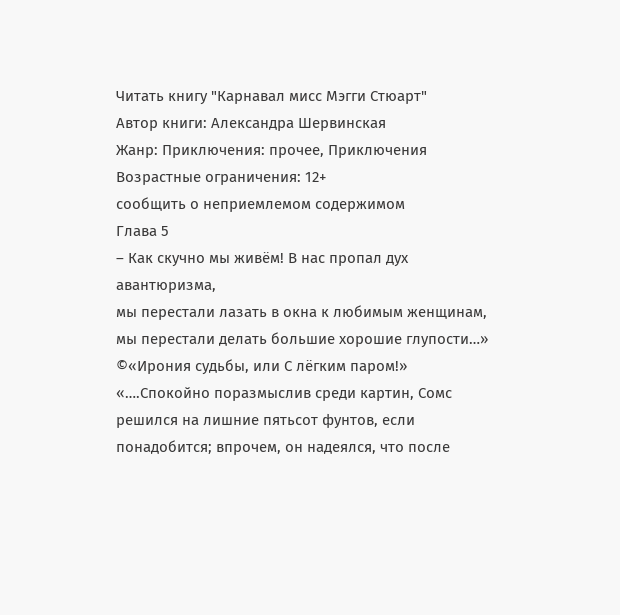Читать книгу "Карнавал мисс Мэгги Стюарт"
Автор книги: Александра Шервинская
Жанр: Приключения: прочее, Приключения
Возрастные ограничения: 12+
сообщить о неприемлемом содержимом
Глава 5
– Как скучно мы живём! В нас пропал дух авантюризма,
мы перестали лазать в окна к любимым женщинам,
мы перестали делать большие хорошие глупости…»
©«Ирония судьбы, или С лёгким паром!»
«….Спокойно поразмыслив среди картин, Сомс решился на лишние пятьсот фунтов, если понадобится; впрочем, он надеялся, что после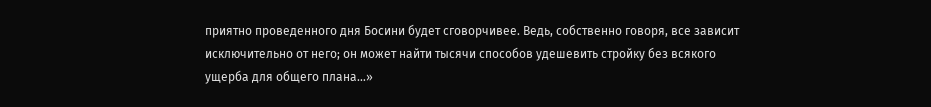приятно проведенного дня Босини будет сговорчивее. Ведь, собственно говоря, все зависит исключительно от него; он может найти тысячи способов удешевить стройку без всякого ущерба для общего плана…»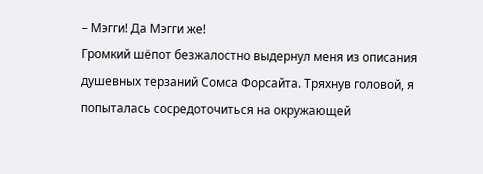– Мэгги! Да Мэгги же!
Громкий шёпот безжалостно выдернул меня из описания душевных терзаний Сомса Форсайта. Тряхнув головой, я попыталась сосредоточиться на окружающей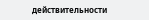действительности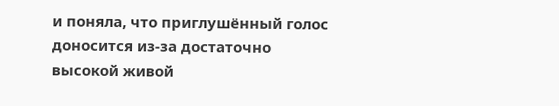и поняла, что приглушённый голос доносится из-за достаточно высокой живой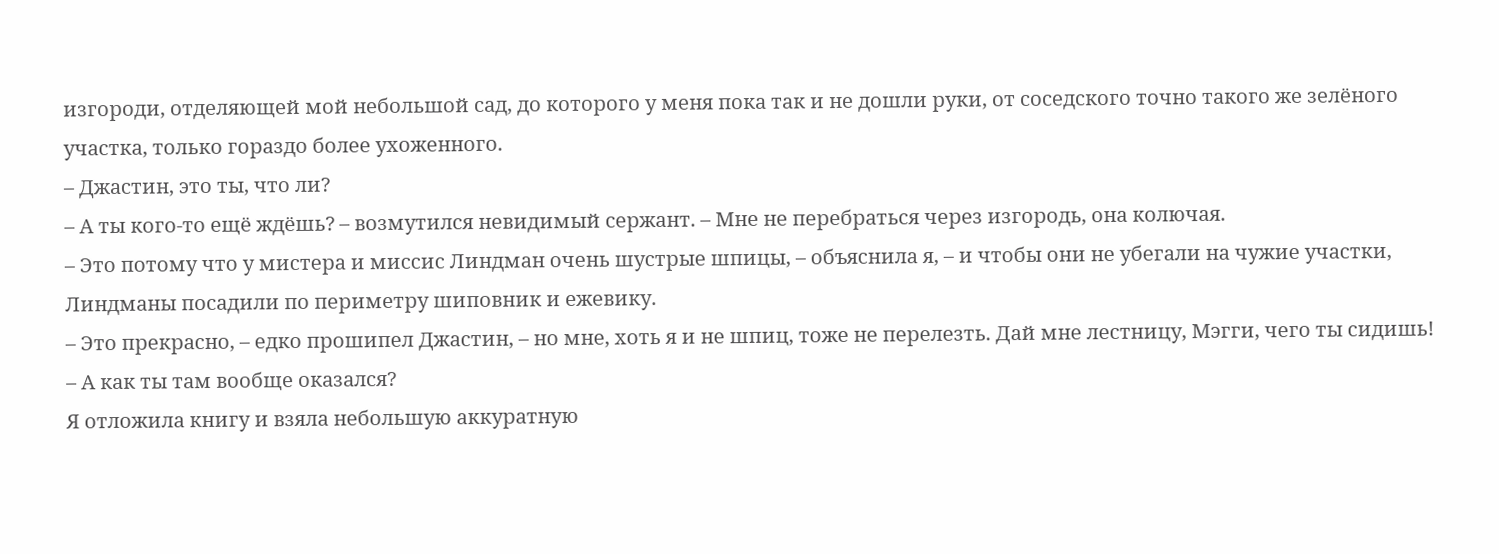изгороди, отделяющей мой небольшой сад, до которого у меня пока так и не дошли руки, от соседского точно такого же зелёного участка, только гораздо более ухоженного.
– Джастин, это ты, что ли?
– А ты кого-то ещё ждёшь? – возмутился невидимый сержант. – Мне не перебраться через изгородь, она колючая.
– Это потому что у мистера и миссис Линдман очень шустрые шпицы, – объяснила я, – и чтобы они не убегали на чужие участки, Линдманы посадили по периметру шиповник и ежевику.
– Это прекрасно, – едко прошипел Джастин, – но мне, хоть я и не шпиц, тоже не перелезть. Дай мне лестницу, Мэгги, чего ты сидишь!
– А как ты там вообще оказался?
Я отложила книгу и взяла небольшую аккуратную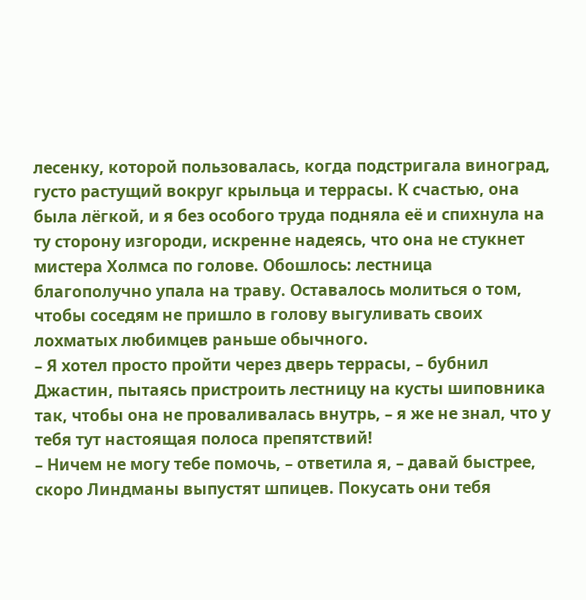лесенку, которой пользовалась, когда подстригала виноград, густо растущий вокруг крыльца и террасы. К счастью, она была лёгкой, и я без особого труда подняла её и спихнула на ту сторону изгороди, искренне надеясь, что она не стукнет мистера Холмса по голове. Обошлось: лестница благополучно упала на траву. Оставалось молиться о том, чтобы соседям не пришло в голову выгуливать своих лохматых любимцев раньше обычного.
– Я хотел просто пройти через дверь террасы, – бубнил Джастин, пытаясь пристроить лестницу на кусты шиповника так, чтобы она не проваливалась внутрь, – я же не знал, что у тебя тут настоящая полоса препятствий!
– Ничем не могу тебе помочь, – ответила я, – давай быстрее, скоро Линдманы выпустят шпицев. Покусать они тебя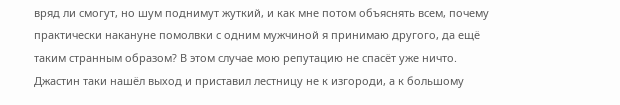вряд ли смогут, но шум поднимут жуткий, и как мне потом объяснять всем, почему практически накануне помолвки с одним мужчиной я принимаю другого, да ещё таким странным образом? В этом случае мою репутацию не спасёт уже ничто.
Джастин таки нашёл выход и приставил лестницу не к изгороди, а к большому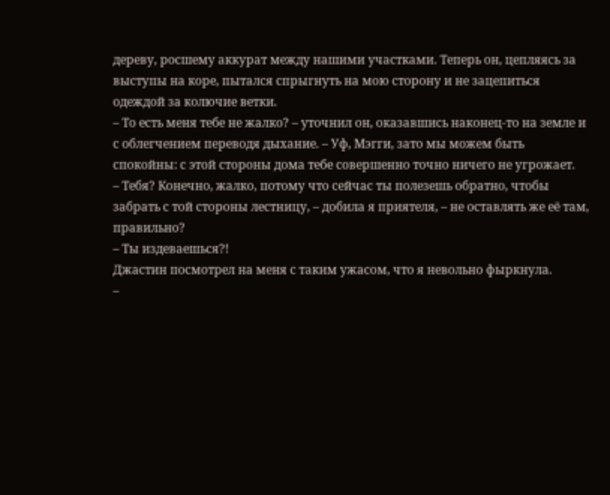дереву, росшему аккурат между нашими участками. Теперь он, цепляясь за выступы на коре, пытался спрыгнуть на мою сторону и не зацепиться одеждой за колючие ветки.
– То есть меня тебе не жалко? – уточнил он, оказавшись наконец-то на земле и с облегчением переводя дыхание. – Уф, Мэгги, зато мы можем быть спокойны: с этой стороны дома тебе совершенно точно ничего не угрожает.
– Тебя? Конечно, жалко, потому что сейчас ты полезешь обратно, чтобы забрать с той стороны лестницу, – добила я приятеля, – не оставлять же её там, правильно?
– Ты издеваешься?!
Джастин посмотрел на меня с таким ужасом, что я невольно фыркнула.
–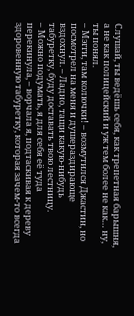Слушай, ты ведёшь себя, как трепетная барышня, а не как полицейский и уж тем более не как… ну, ты понял.
– Мэгги, там колючки! – возмутился Джастин, но посмотрел на меня и душераздирающе вздохнул. – Ладно, тащи какую-нибудь табуретку, буду доставать твою лестницу.
– Можно подумать, я для себя её туда перекинула, – ворчала я, подтаскивая к дереву здоровенную табуретку, которая зачем-то всегда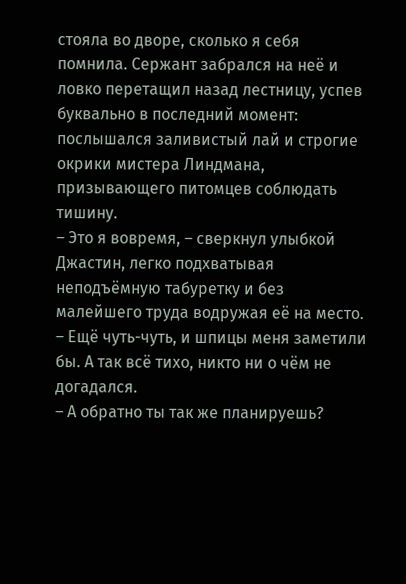стояла во дворе, сколько я себя помнила. Сержант забрался на неё и ловко перетащил назад лестницу, успев буквально в последний момент: послышался заливистый лай и строгие окрики мистера Линдмана, призывающего питомцев соблюдать тишину.
– Это я вовремя, – сверкнул улыбкой Джастин, легко подхватывая неподъёмную табуретку и без малейшего труда водружая её на место. – Ещё чуть-чуть, и шпицы меня заметили бы. А так всё тихо, никто ни о чём не догадался.
– А обратно ты так же планируешь?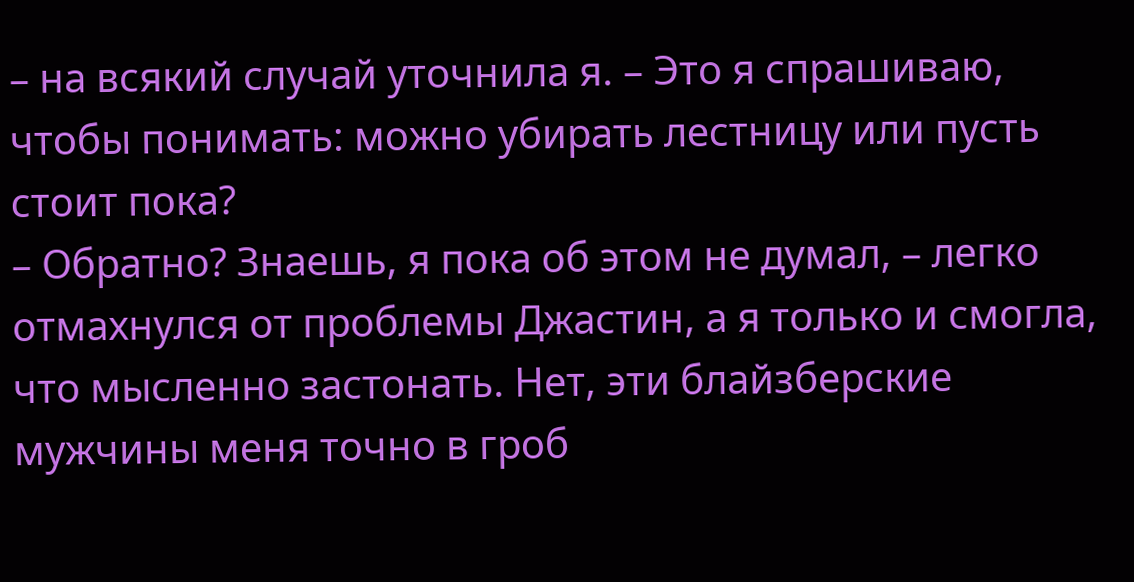– на всякий случай уточнила я. – Это я спрашиваю, чтобы понимать: можно убирать лестницу или пусть стоит пока?
– Обратно? Знаешь, я пока об этом не думал, – легко отмахнулся от проблемы Джастин, а я только и смогла, что мысленно застонать. Нет, эти блайзберские мужчины меня точно в гроб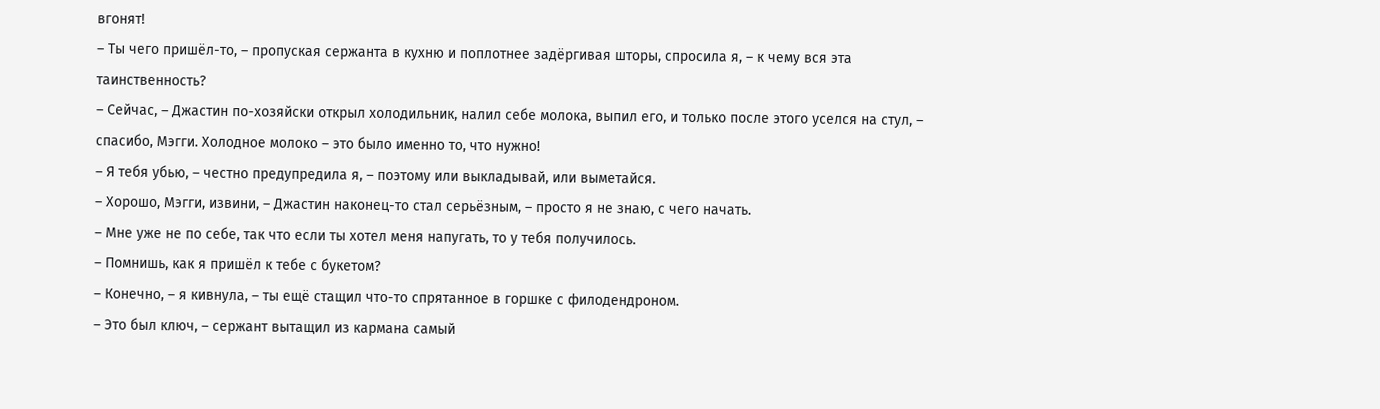вгонят!
– Ты чего пришёл-то, – пропуская сержанта в кухню и поплотнее задёргивая шторы, спросила я, – к чему вся эта таинственность?
– Сейчас, – Джастин по-хозяйски открыл холодильник, налил себе молока, выпил его, и только после этого уселся на стул, – спасибо, Мэгги. Холодное молоко – это было именно то, что нужно!
– Я тебя убью, – честно предупредила я, – поэтому или выкладывай, или выметайся.
– Хорошо, Мэгги, извини, – Джастин наконец-то стал серьёзным, – просто я не знаю, с чего начать.
– Мне уже не по себе, так что если ты хотел меня напугать, то у тебя получилось.
– Помнишь, как я пришёл к тебе с букетом?
– Конечно, – я кивнула, – ты ещё стащил что-то спрятанное в горшке с филодендроном.
– Это был ключ, – сержант вытащил из кармана самый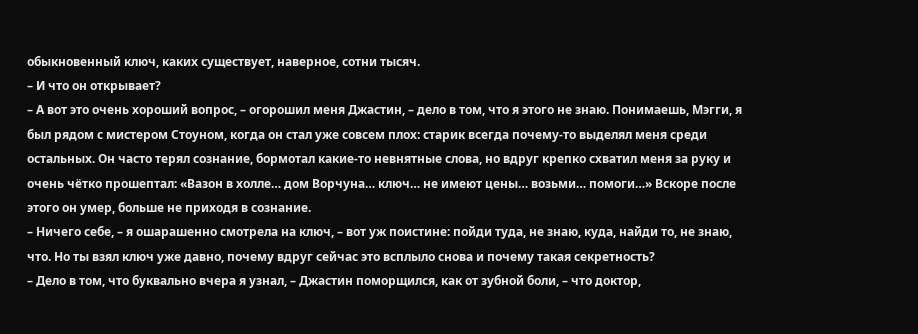обыкновенный ключ, каких существует, наверное, сотни тысяч.
– И что он открывает?
– А вот это очень хороший вопрос, – огорошил меня Джастин, – дело в том, что я этого не знаю. Понимаешь, Мэгги, я был рядом с мистером Стоуном, когда он стал уже совсем плох: старик всегда почему-то выделял меня среди остальных. Он часто терял сознание, бормотал какие-то невнятные слова, но вдруг крепко схватил меня за руку и очень чётко прошептал: «Вазон в холле… дом Ворчуна… ключ… не имеют цены… возьми… помоги…» Вскоре после этого он умер, больше не приходя в сознание.
– Ничего себе, – я ошарашенно смотрела на ключ, – вот уж поистине: пойди туда, не знаю, куда, найди то, не знаю, что. Но ты взял ключ уже давно, почему вдруг сейчас это всплыло снова и почему такая секретность?
– Дело в том, что буквально вчера я узнал, – Джастин поморщился, как от зубной боли, – что доктор,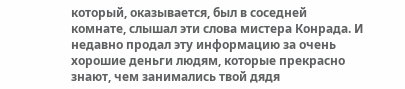который, оказывается, был в соседней комнате, слышал эти слова мистера Конрада. И недавно продал эту информацию за очень хорошие деньги людям, которые прекрасно знают, чем занимались твой дядя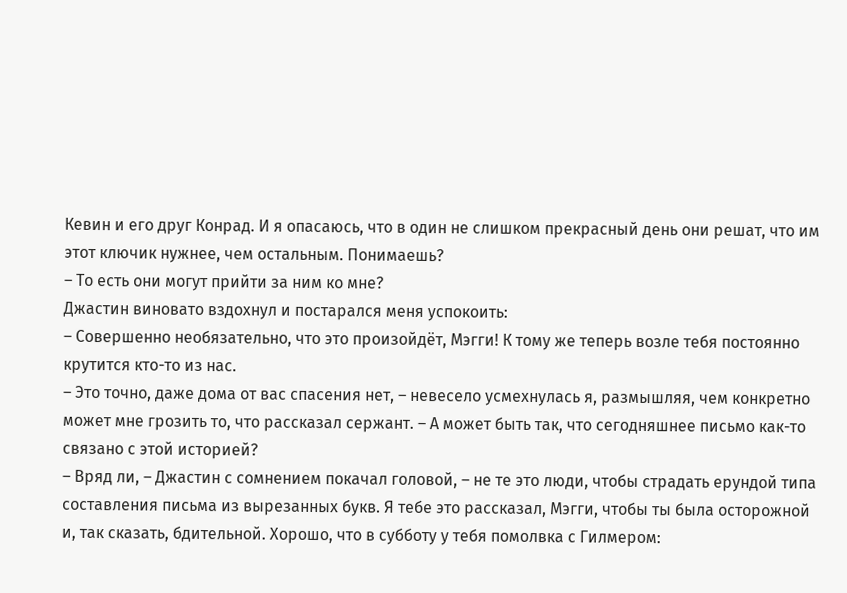Кевин и его друг Конрад. И я опасаюсь, что в один не слишком прекрасный день они решат, что им этот ключик нужнее, чем остальным. Понимаешь?
– То есть они могут прийти за ним ко мне?
Джастин виновато вздохнул и постарался меня успокоить:
– Совершенно необязательно, что это произойдёт, Мэгги! К тому же теперь возле тебя постоянно крутится кто-то из нас.
– Это точно, даже дома от вас спасения нет, – невесело усмехнулась я, размышляя, чем конкретно может мне грозить то, что рассказал сержант. – А может быть так, что сегодняшнее письмо как-то связано с этой историей?
– Вряд ли, – Джастин с сомнением покачал головой, – не те это люди, чтобы страдать ерундой типа составления письма из вырезанных букв. Я тебе это рассказал, Мэгги, чтобы ты была осторожной и, так сказать, бдительной. Хорошо, что в субботу у тебя помолвка с Гилмером: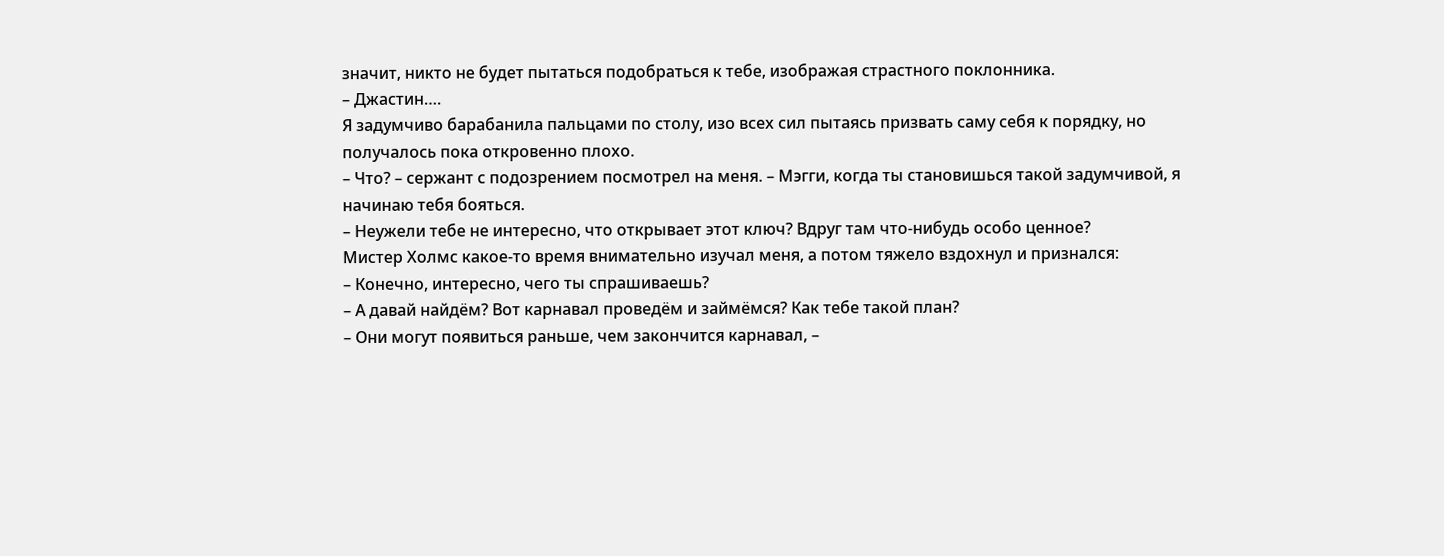значит, никто не будет пытаться подобраться к тебе, изображая страстного поклонника.
– Джастин….
Я задумчиво барабанила пальцами по столу, изо всех сил пытаясь призвать саму себя к порядку, но получалось пока откровенно плохо.
– Что? – сержант с подозрением посмотрел на меня. – Мэгги, когда ты становишься такой задумчивой, я начинаю тебя бояться.
– Неужели тебе не интересно, что открывает этот ключ? Вдруг там что-нибудь особо ценное?
Мистер Холмс какое-то время внимательно изучал меня, а потом тяжело вздохнул и признался:
– Конечно, интересно, чего ты спрашиваешь?
– А давай найдём? Вот карнавал проведём и займёмся? Как тебе такой план?
– Они могут появиться раньше, чем закончится карнавал, –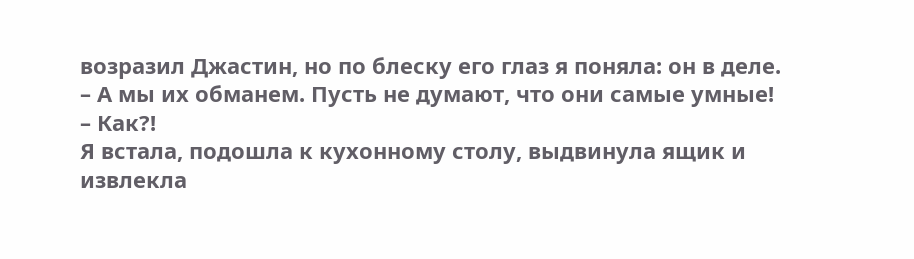возразил Джастин, но по блеску его глаз я поняла: он в деле.
– А мы их обманем. Пусть не думают, что они самые умные!
– Как?!
Я встала, подошла к кухонному столу, выдвинула ящик и извлекла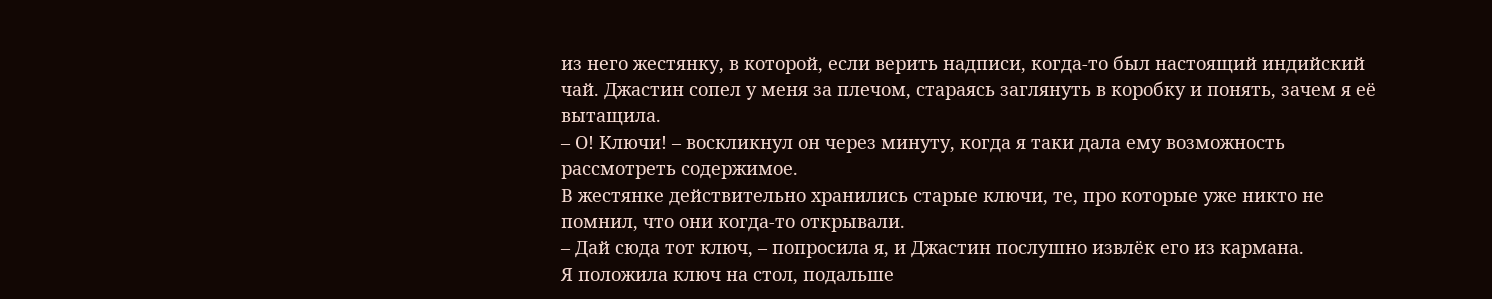из него жестянку, в которой, если верить надписи, когда-то был настоящий индийский чай. Джастин сопел у меня за плечом, стараясь заглянуть в коробку и понять, зачем я её вытащила.
– О! Ключи! – воскликнул он через минуту, когда я таки дала ему возможность рассмотреть содержимое.
В жестянке действительно хранились старые ключи, те, про которые уже никто не помнил, что они когда-то открывали.
– Дай сюда тот ключ, – попросила я, и Джастин послушно извлёк его из кармана.
Я положила ключ на стол, подальше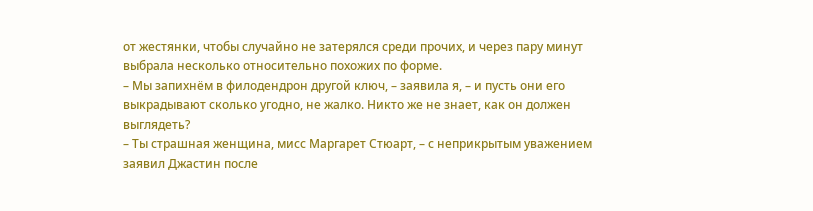от жестянки, чтобы случайно не затерялся среди прочих, и через пару минут выбрала несколько относительно похожих по форме.
– Мы запихнём в филодендрон другой ключ, – заявила я, – и пусть они его выкрадывают сколько угодно, не жалко. Никто же не знает, как он должен выглядеть?
– Ты страшная женщина, мисс Маргарет Стюарт, – с неприкрытым уважением заявил Джастин после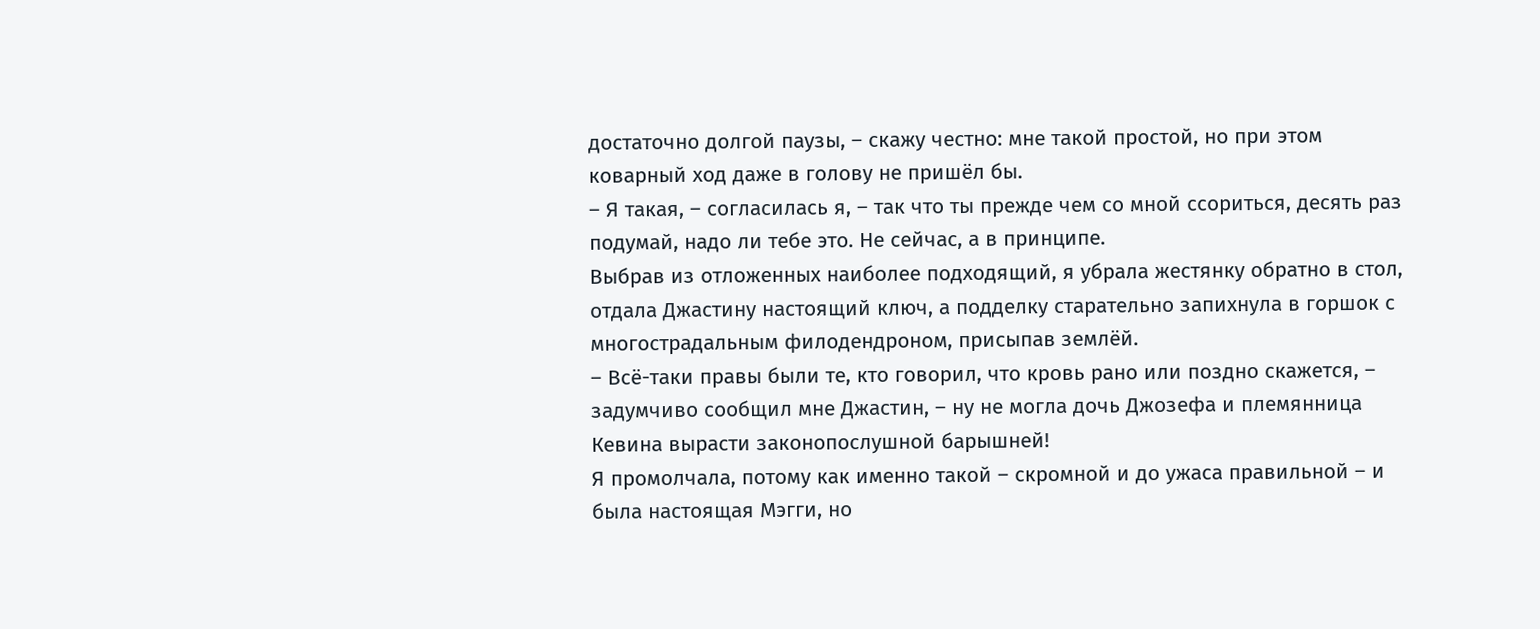достаточно долгой паузы, – скажу честно: мне такой простой, но при этом коварный ход даже в голову не пришёл бы.
– Я такая, – согласилась я, – так что ты прежде чем со мной ссориться, десять раз подумай, надо ли тебе это. Не сейчас, а в принципе.
Выбрав из отложенных наиболее подходящий, я убрала жестянку обратно в стол, отдала Джастину настоящий ключ, а подделку старательно запихнула в горшок с многострадальным филодендроном, присыпав землёй.
– Всё-таки правы были те, кто говорил, что кровь рано или поздно скажется, – задумчиво сообщил мне Джастин, – ну не могла дочь Джозефа и племянница Кевина вырасти законопослушной барышней!
Я промолчала, потому как именно такой – скромной и до ужаса правильной – и была настоящая Мэгги, но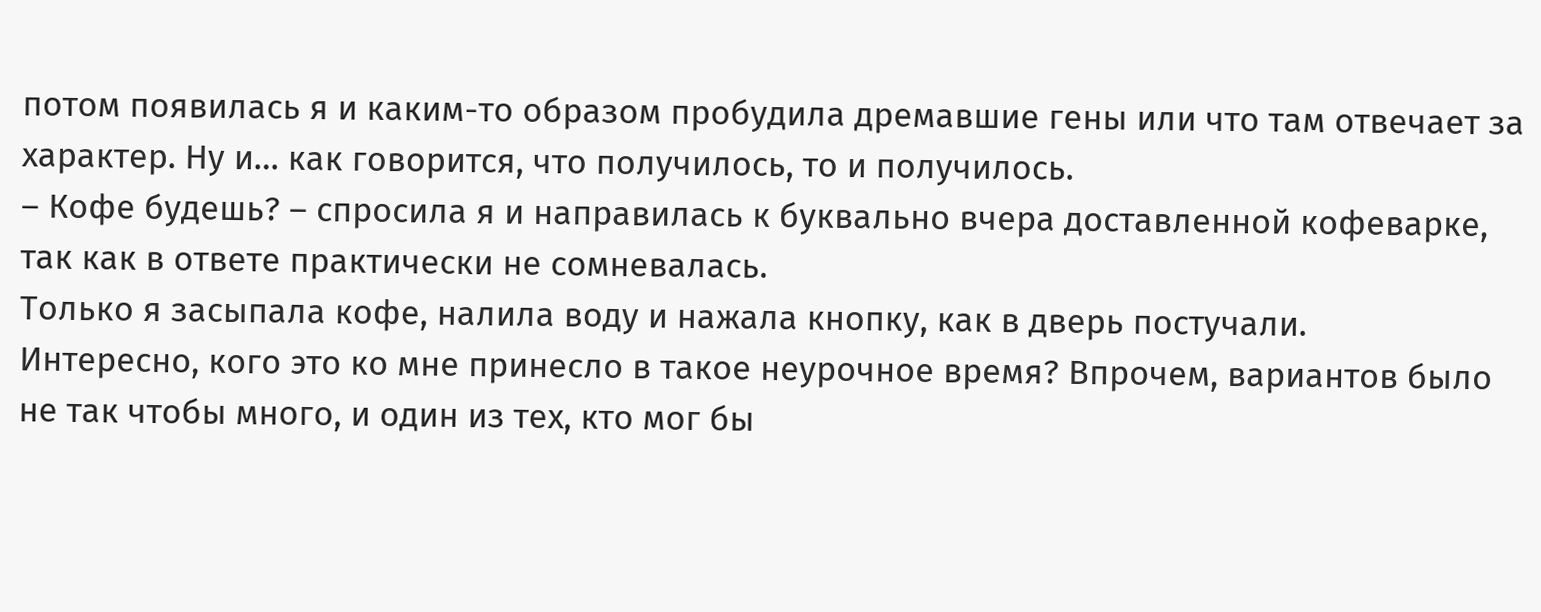потом появилась я и каким-то образом пробудила дремавшие гены или что там отвечает за характер. Ну и… как говорится, что получилось, то и получилось.
– Кофе будешь? – спросила я и направилась к буквально вчера доставленной кофеварке, так как в ответе практически не сомневалась.
Только я засыпала кофе, налила воду и нажала кнопку, как в дверь постучали.
Интересно, кого это ко мне принесло в такое неурочное время? Впрочем, вариантов было не так чтобы много, и один из тех, кто мог бы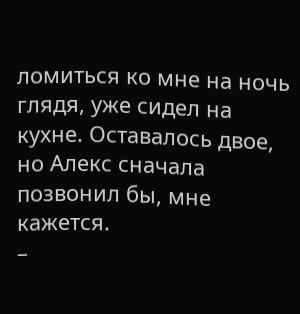ломиться ко мне на ночь глядя, уже сидел на кухне. Оставалось двое, но Алекс сначала позвонил бы, мне кажется.
–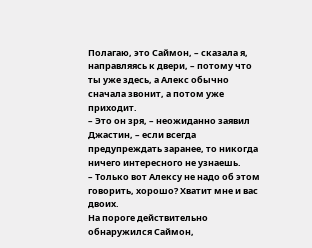Полагаю, это Саймон, – сказала я, направляясь к двери, – потому что ты уже здесь, а Алекс обычно сначала звонит, а потом уже приходит.
– Это он зря, – неожиданно заявил Джастин, – если всегда предупреждать заранее, то никогда ничего интересного не узнаешь.
– Только вот Алексу не надо об этом говорить, хорошо? Хватит мне и вас двоих.
На пороге действительно обнаружился Саймон,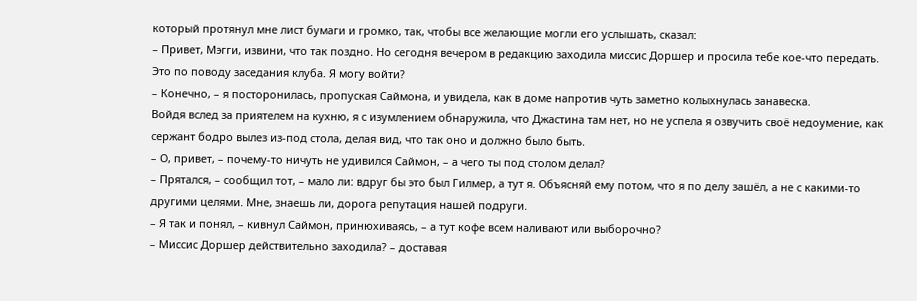который протянул мне лист бумаги и громко, так, чтобы все желающие могли его услышать, сказал:
– Привет, Мэгги, извини, что так поздно. Но сегодня вечером в редакцию заходила миссис Доршер и просила тебе кое-что передать. Это по поводу заседания клуба. Я могу войти?
– Конечно, – я посторонилась, пропуская Саймона, и увидела, как в доме напротив чуть заметно колыхнулась занавеска.
Войдя вслед за приятелем на кухню, я с изумлением обнаружила, что Джастина там нет, но не успела я озвучить своё недоумение, как сержант бодро вылез из-под стола, делая вид, что так оно и должно было быть.
– О, привет, – почему-то ничуть не удивился Саймон, – а чего ты под столом делал?
– Прятался, – сообщил тот, – мало ли: вдруг бы это был Гилмер, а тут я. Объясняй ему потом, что я по делу зашёл, а не с какими-то другими целями. Мне, знаешь ли, дорога репутация нашей подруги.
– Я так и понял, – кивнул Саймон, принюхиваясь, – а тут кофе всем наливают или выборочно?
– Миссис Доршер действительно заходила? – доставая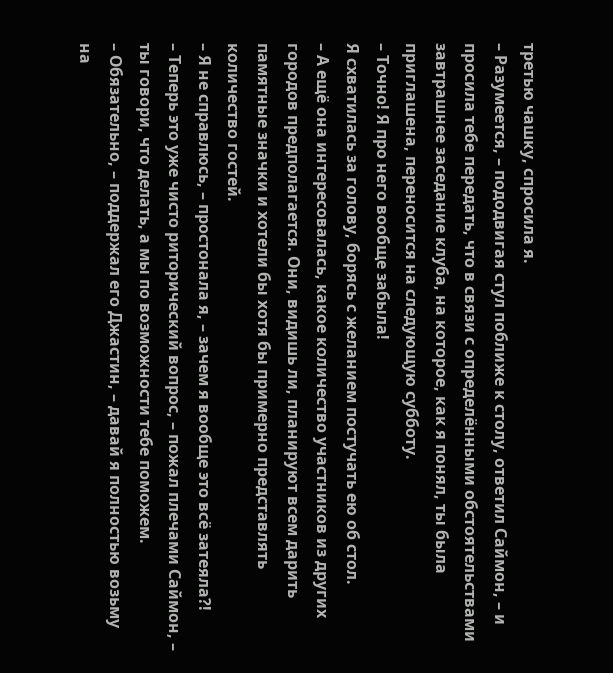третью чашку, спросила я.
– Разумеется, – пододвигая стул поближе к столу, ответил Саймон, – и просила тебе передать, что в связи с определёнными обстоятельствами завтрашнее заседание клуба, на которое, как я понял, ты была приглашена, переносится на следующую субботу.
– Точно! Я про него вообще забыла!
Я схватилась за голову, борясь с желанием постучать ею об стол.
– А ещё она интересовалась, какое количество участников из других городов предполагается. Они, видишь ли, планируют всем дарить памятные значки и хотели бы хотя бы примерно представлять количество гостей.
– Я не справлюсь, – простонала я, – зачем я вообще это всё затеяла?!
– Теперь это уже чисто риторический вопрос, – пожал плечами Саймон, – ты говори, что делать, а мы по возможности тебе поможем.
– Обязательно, – поддержал его Джастин, – давай я полностью возьму на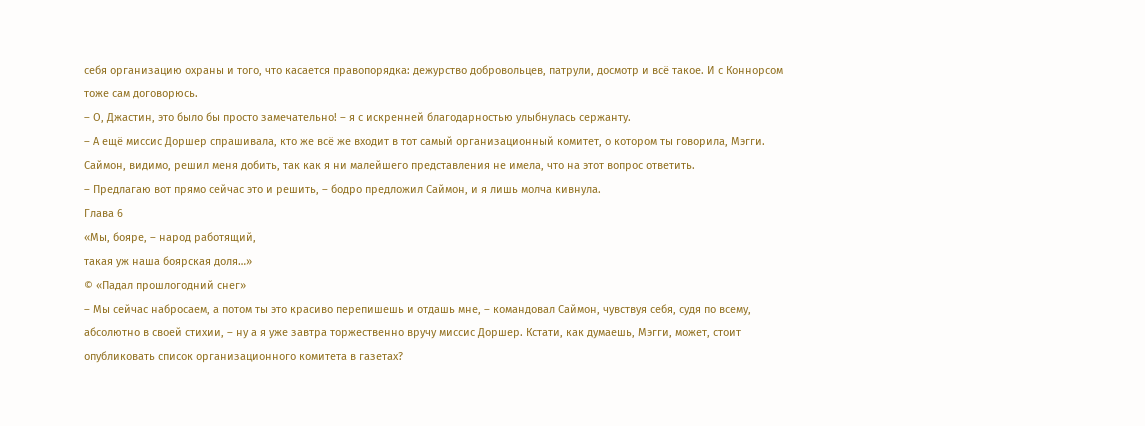себя организацию охраны и того, что касается правопорядка: дежурство добровольцев, патрули, досмотр и всё такое. И с Коннорсом тоже сам договорюсь.
– О, Джастин, это было бы просто замечательно! – я с искренней благодарностью улыбнулась сержанту.
– А ещё миссис Доршер спрашивала, кто же всё же входит в тот самый организационный комитет, о котором ты говорила, Мэгги.
Саймон, видимо, решил меня добить, так как я ни малейшего представления не имела, что на этот вопрос ответить.
– Предлагаю вот прямо сейчас это и решить, – бодро предложил Саймон, и я лишь молча кивнула.
Глава 6
«Мы, бояре, – народ работящий,
такая уж наша боярская доля…»
© «Падал прошлогодний снег»
– Мы сейчас набросаем, а потом ты это красиво перепишешь и отдашь мне, – командовал Саймон, чувствуя себя, судя по всему, абсолютно в своей стихии, – ну а я уже завтра торжественно вручу миссис Доршер. Кстати, как думаешь, Мэгги, может, стоит опубликовать список организационного комитета в газетах?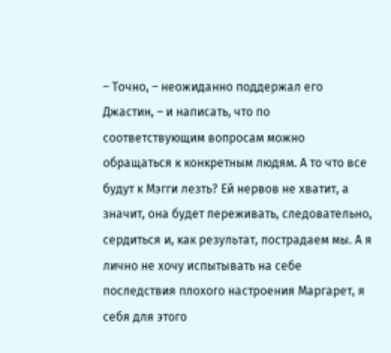– Точно, – неожиданно поддержал его Джастин, – и написать, что по соответствующим вопросам можно обращаться к конкретным людям. А то что все будут к Мэгги лезть? Ей нервов не хватит, а значит, она будет переживать, следовательно, сердиться и, как результат, пострадаем мы. А я лично не хочу испытывать на себе последствия плохого настроения Маргарет, я себя для этого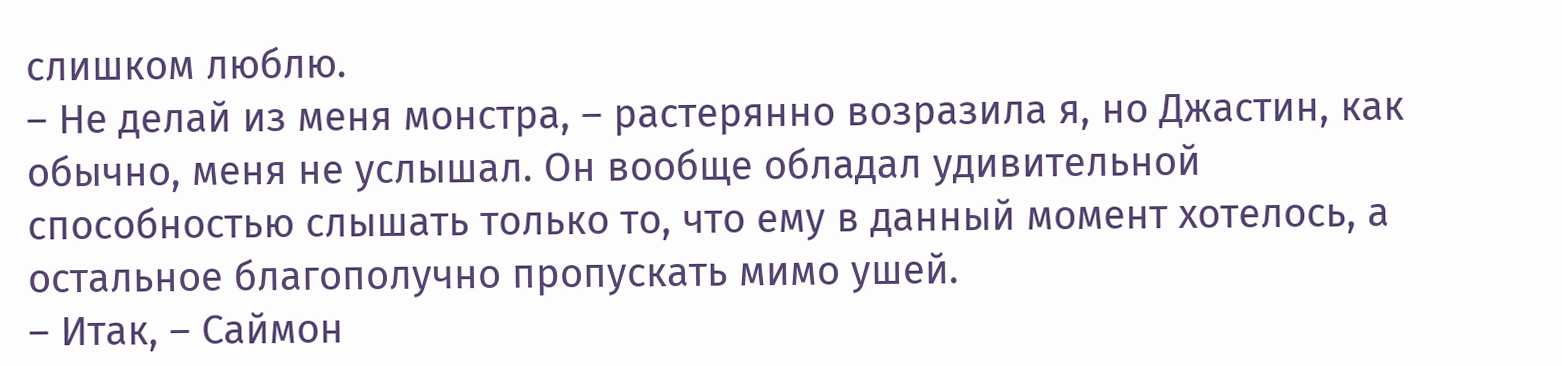слишком люблю.
– Не делай из меня монстра, – растерянно возразила я, но Джастин, как обычно, меня не услышал. Он вообще обладал удивительной способностью слышать только то, что ему в данный момент хотелось, а остальное благополучно пропускать мимо ушей.
– Итак, – Саймон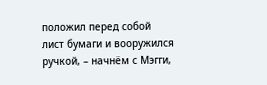положил перед собой лист бумаги и вооружился ручкой, – начнём с Мэгги,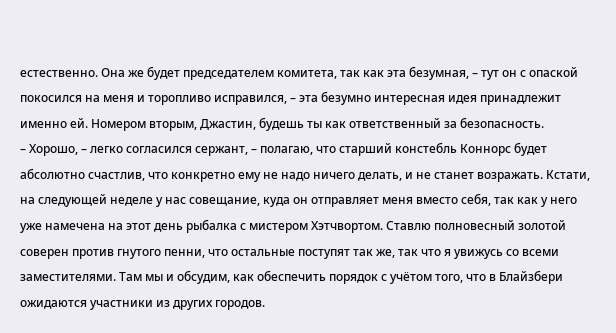естественно. Она же будет председателем комитета, так как эта безумная, – тут он с опаской покосился на меня и торопливо исправился, – эта безумно интересная идея принадлежит именно ей. Номером вторым, Джастин, будешь ты как ответственный за безопасность.
– Хорошо, – легко согласился сержант, – полагаю, что старший констебль Коннорс будет абсолютно счастлив, что конкретно ему не надо ничего делать, и не станет возражать. Кстати, на следующей неделе у нас совещание, куда он отправляет меня вместо себя, так как у него уже намечена на этот день рыбалка с мистером Хэтчвортом. Ставлю полновесный золотой соверен против гнутого пенни, что остальные поступят так же, так что я увижусь со всеми заместителями. Там мы и обсудим, как обеспечить порядок с учётом того, что в Блайзбери ожидаются участники из других городов.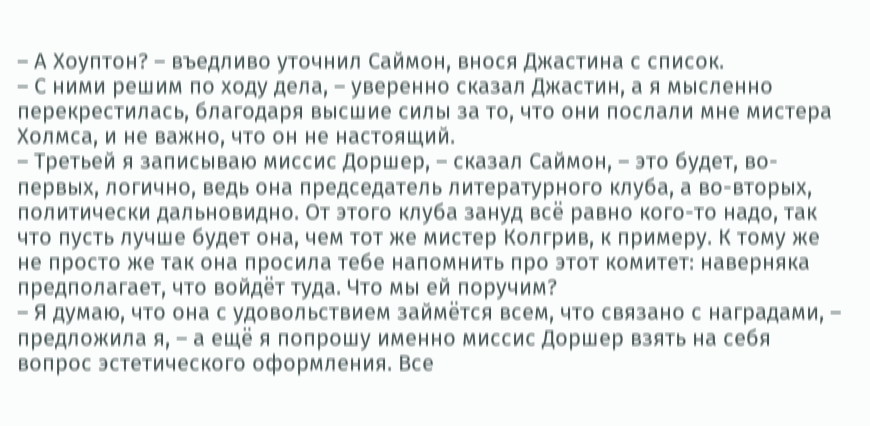– А Хоуптон? – въедливо уточнил Саймон, внося Джастина с список.
– С ними решим по ходу дела, – уверенно сказал Джастин, а я мысленно перекрестилась, благодаря высшие силы за то, что они послали мне мистера Холмса, и не важно, что он не настоящий.
– Третьей я записываю миссис Доршер, – сказал Саймон, – это будет, во-первых, логично, ведь она председатель литературного клуба, а во-вторых, политически дальновидно. От этого клуба зануд всё равно кого-то надо, так что пусть лучше будет она, чем тот же мистер Колгрив, к примеру. К тому же не просто же так она просила тебе напомнить про этот комитет: наверняка предполагает, что войдёт туда. Что мы ей поручим?
– Я думаю, что она с удовольствием займётся всем, что связано с наградами, – предложила я, – а ещё я попрошу именно миссис Доршер взять на себя вопрос эстетического оформления. Все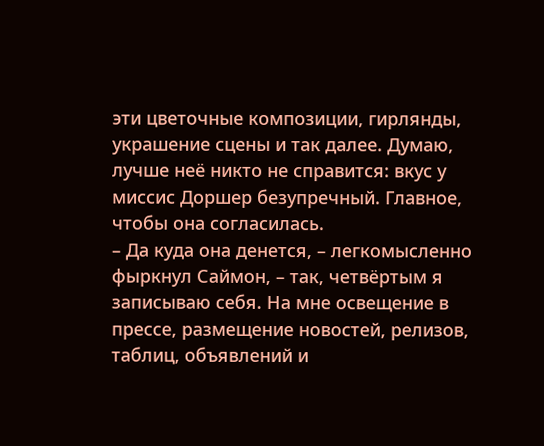эти цветочные композиции, гирлянды, украшение сцены и так далее. Думаю, лучше неё никто не справится: вкус у миссис Доршер безупречный. Главное, чтобы она согласилась.
– Да куда она денется, – легкомысленно фыркнул Саймон, – так, четвёртым я записываю себя. На мне освещение в прессе, размещение новостей, релизов, таблиц, объявлений и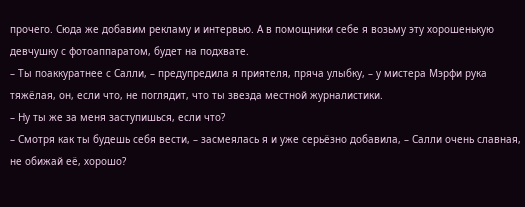прочего. Сюда же добавим рекламу и интервью. А в помощники себе я возьму эту хорошенькую девчушку с фотоаппаратом, будет на подхвате.
– Ты поаккуратнее с Салли, – предупредила я приятеля, пряча улыбку, – у мистера Мэрфи рука тяжёлая, он, если что, не поглядит, что ты звезда местной журналистики.
– Ну ты же за меня заступишься, если что?
– Смотря как ты будешь себя вести, – засмеялась я и уже серьёзно добавила, – Салли очень славная, не обижай её, хорошо?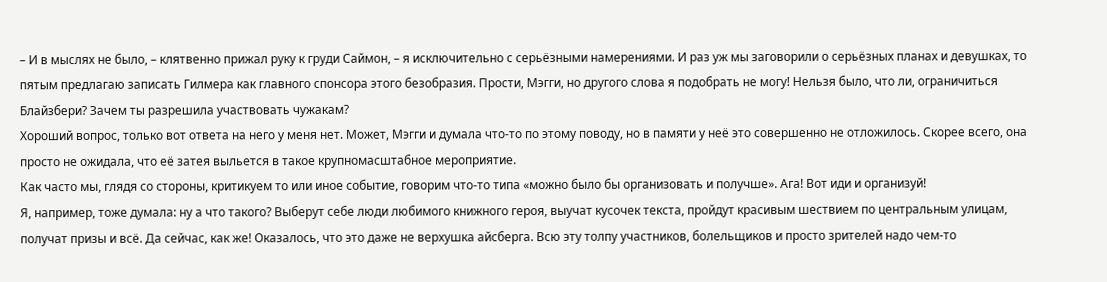– И в мыслях не было, – клятвенно прижал руку к груди Саймон, – я исключительно с серьёзными намерениями. И раз уж мы заговорили о серьёзных планах и девушках, то пятым предлагаю записать Гилмера как главного спонсора этого безобразия. Прости, Мэгги, но другого слова я подобрать не могу! Нельзя было, что ли, ограничиться Блайзбери? Зачем ты разрешила участвовать чужакам?
Хороший вопрос, только вот ответа на него у меня нет. Может, Мэгги и думала что-то по этому поводу, но в памяти у неё это совершенно не отложилось. Скорее всего, она просто не ожидала, что её затея выльется в такое крупномасштабное мероприятие.
Как часто мы, глядя со стороны, критикуем то или иное событие, говорим что-то типа «можно было бы организовать и получше». Ага! Вот иди и организуй!
Я, например, тоже думала: ну а что такого? Выберут себе люди любимого книжного героя, выучат кусочек текста, пройдут красивым шествием по центральным улицам, получат призы и всё. Да сейчас, как же! Оказалось, что это даже не верхушка айсберга. Всю эту толпу участников, болельщиков и просто зрителей надо чем-то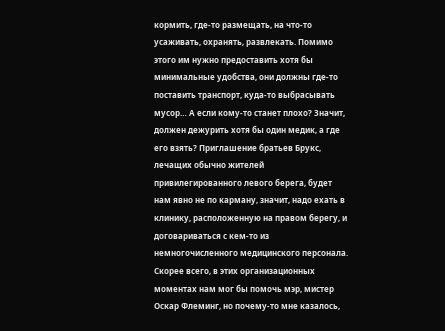кормить, где-то размещать, на что-то усаживать, охранять, развлекать. Помимо этого им нужно предоставить хотя бы минимальные удобства, они должны где-то поставить транспорт, куда-то выбрасывать мусор… А если кому-то станет плохо? Значит, должен дежурить хотя бы один медик, а где его взять? Приглашение братьев Брукс, лечащих обычно жителей привилегированного левого берега, будет нам явно не по карману, значит, надо ехать в клинику, расположенную на правом берегу, и договариваться с кем-то из немногочисленного медицинского персонала.
Скорее всего, в этих организационных моментах нам мог бы помочь мэр, мистер Оскар Флеминг, но почему-то мне казалось,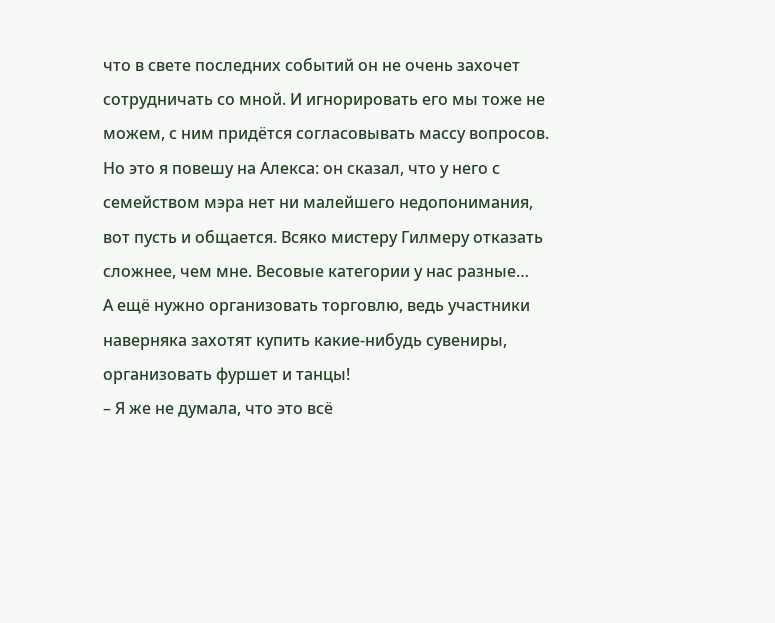что в свете последних событий он не очень захочет сотрудничать со мной. И игнорировать его мы тоже не можем, с ним придётся согласовывать массу вопросов. Но это я повешу на Алекса: он сказал, что у него с семейством мэра нет ни малейшего недопонимания, вот пусть и общается. Всяко мистеру Гилмеру отказать сложнее, чем мне. Весовые категории у нас разные…
А ещё нужно организовать торговлю, ведь участники наверняка захотят купить какие-нибудь сувениры, организовать фуршет и танцы!
– Я же не думала, что это всё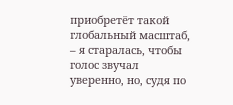приобретёт такой глобальный масштаб, – я старалась, чтобы голос звучал уверенно, но, судя по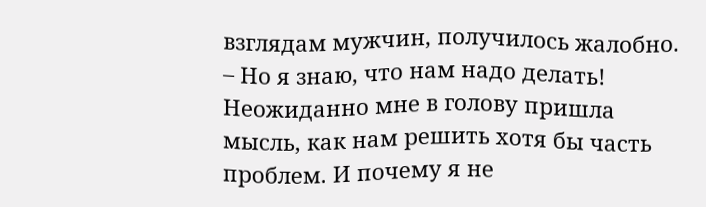взглядам мужчин, получилось жалобно. – Но я знаю, что нам надо делать!
Неожиданно мне в голову пришла мысль, как нам решить хотя бы часть проблем. И почему я не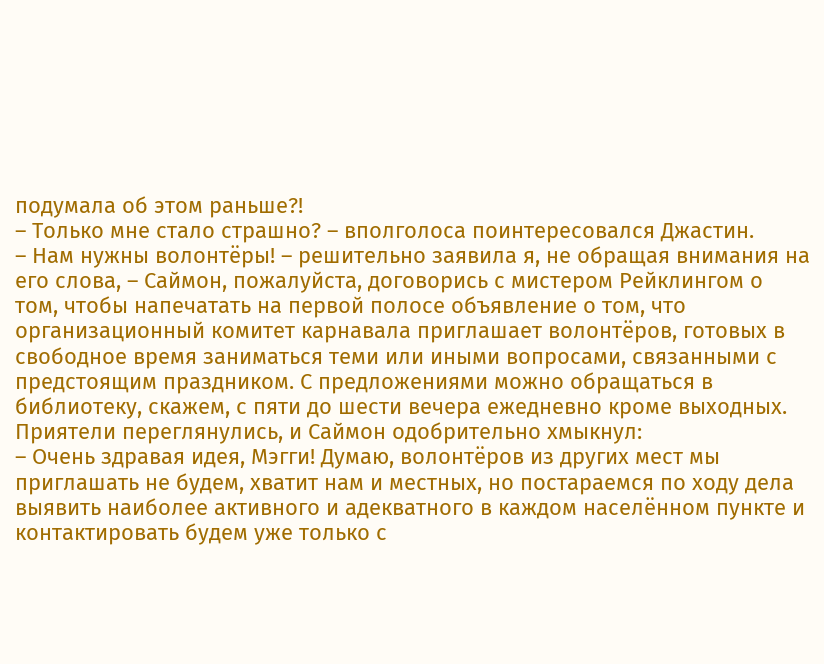подумала об этом раньше?!
– Только мне стало страшно? – вполголоса поинтересовался Джастин.
– Нам нужны волонтёры! – решительно заявила я, не обращая внимания на его слова, – Саймон, пожалуйста, договорись с мистером Рейклингом о том, чтобы напечатать на первой полосе объявление о том, что организационный комитет карнавала приглашает волонтёров, готовых в свободное время заниматься теми или иными вопросами, связанными с предстоящим праздником. С предложениями можно обращаться в библиотеку, скажем, с пяти до шести вечера ежедневно кроме выходных.
Приятели переглянулись, и Саймон одобрительно хмыкнул:
– Очень здравая идея, Мэгги! Думаю, волонтёров из других мест мы приглашать не будем, хватит нам и местных, но постараемся по ходу дела выявить наиболее активного и адекватного в каждом населённом пункте и контактировать будем уже только с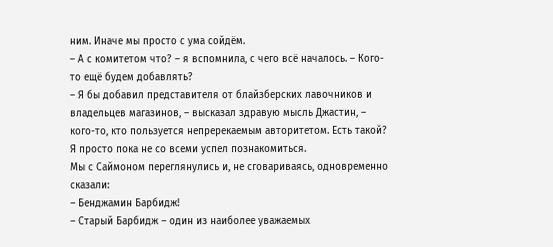ним. Иначе мы просто с ума сойдём.
– А с комитетом что? – я вспомнила, с чего всё началось. – Кого-то ещё будем добавлять?
– Я бы добавил представителя от блайзберских лавочников и владельцев магазинов, – высказал здравую мысль Джастин, – кого-то, кто пользуется непререкаемым авторитетом. Есть такой? Я просто пока не со всеми успел познакомиться.
Мы с Саймоном переглянулись и, не сговариваясь, одновременно сказали:
– Бенджамин Барбидж!
– Старый Барбидж – один из наиболее уважаемых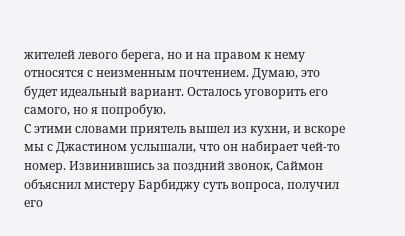жителей левого берега, но и на правом к нему относятся с неизменным почтением. Думаю, это будет идеальный вариант. Осталось уговорить его самого, но я попробую.
С этими словами приятель вышел из кухни, и вскоре мы с Джастином услышали, что он набирает чей-то номер. Извинившись за поздний звонок, Саймон объяснил мистеру Барбиджу суть вопроса, получил его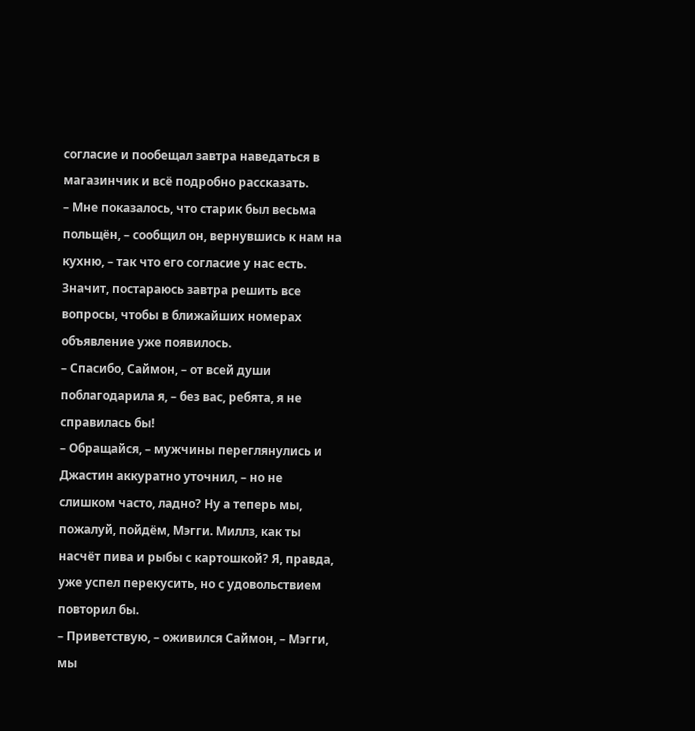согласие и пообещал завтра наведаться в магазинчик и всё подробно рассказать.
– Мне показалось, что старик был весьма польщён, – сообщил он, вернувшись к нам на кухню, – так что его согласие у нас есть. Значит, постараюсь завтра решить все вопросы, чтобы в ближайших номерах объявление уже появилось.
– Спасибо, Саймон, – от всей души поблагодарила я, – без вас, ребята, я не справилась бы!
– Обращайся, – мужчины переглянулись и Джастин аккуратно уточнил, – но не слишком часто, ладно? Ну а теперь мы, пожалуй, пойдём, Мэгги. Миллз, как ты насчёт пива и рыбы с картошкой? Я, правда, уже успел перекусить, но с удовольствием повторил бы.
– Приветствую, – оживился Саймон, – Мэгги, мы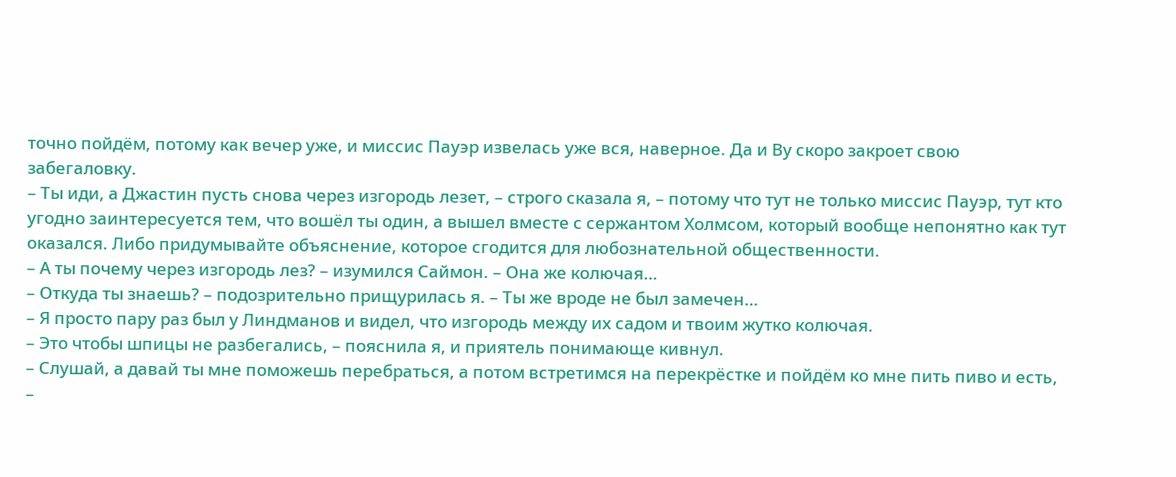точно пойдём, потому как вечер уже, и миссис Пауэр извелась уже вся, наверное. Да и Ву скоро закроет свою забегаловку.
– Ты иди, а Джастин пусть снова через изгородь лезет, – строго сказала я, – потому что тут не только миссис Пауэр, тут кто угодно заинтересуется тем, что вошёл ты один, а вышел вместе с сержантом Холмсом, который вообще непонятно как тут оказался. Либо придумывайте объяснение, которое сгодится для любознательной общественности.
– А ты почему через изгородь лез? – изумился Саймон. – Она же колючая…
– Откуда ты знаешь? – подозрительно прищурилась я. – Ты же вроде не был замечен…
– Я просто пару раз был у Линдманов и видел, что изгородь между их садом и твоим жутко колючая.
– Это чтобы шпицы не разбегались, – пояснила я, и приятель понимающе кивнул.
– Слушай, а давай ты мне поможешь перебраться, а потом встретимся на перекрёстке и пойдём ко мне пить пиво и есть, –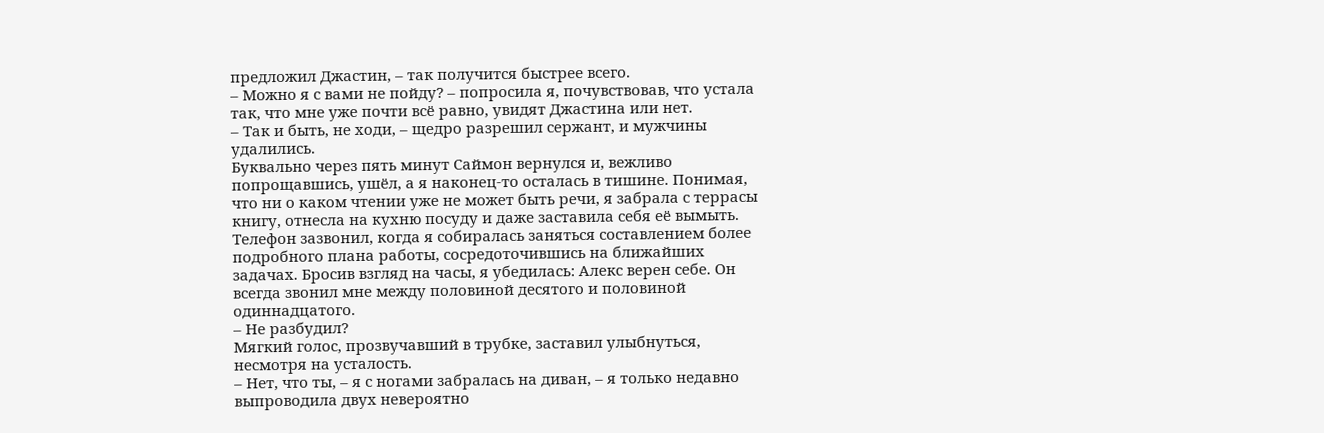предложил Джастин, – так получится быстрее всего.
– Можно я с вами не пойду? – попросила я, почувствовав, что устала так, что мне уже почти всё равно, увидят Джастина или нет.
– Так и быть, не ходи, – щедро разрешил сержант, и мужчины удалились.
Буквально через пять минут Саймон вернулся и, вежливо попрощавшись, ушёл, а я наконец-то осталась в тишине. Понимая, что ни о каком чтении уже не может быть речи, я забрала с террасы книгу, отнесла на кухню посуду и даже заставила себя её вымыть.
Телефон зазвонил, когда я собиралась заняться составлением более подробного плана работы, сосредоточившись на ближайших задачах. Бросив взгляд на часы, я убедилась: Алекс верен себе. Он всегда звонил мне между половиной десятого и половиной одиннадцатого.
– Не разбудил?
Мягкий голос, прозвучавший в трубке, заставил улыбнуться, несмотря на усталость.
– Нет, что ты, – я с ногами забралась на диван, – я только недавно выпроводила двух невероятно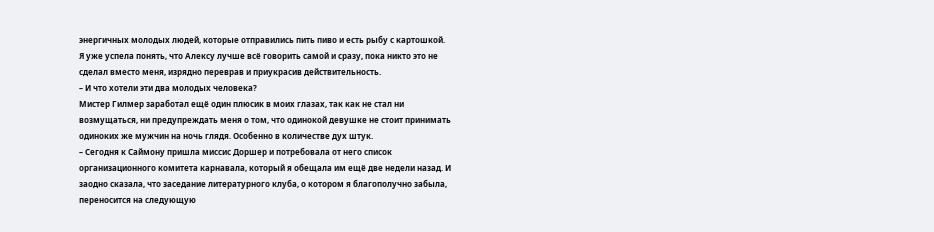энергичных молодых людей, которые отправились пить пиво и есть рыбу с картошкой.
Я уже успела понять, что Алексу лучше всё говорить самой и сразу, пока никто это не сделал вместо меня, изрядно переврав и приукрасив действительность.
– И что хотели эти два молодых человека?
Мистер Гилмер заработал ещё один плюсик в моих глазах, так как не стал ни возмущаться, ни предупреждать меня о том, что одинокой девушке не стоит принимать одиноких же мужчин на ночь глядя. Особенно в количестве дух штук.
– Сегодня к Саймону пришла миссис Доршер и потребовала от него список организационного комитета карнавала, который я обещала им ещё две недели назад. И заодно сказала, что заседание литературного клуба, о котором я благополучно забыла, переносится на следующую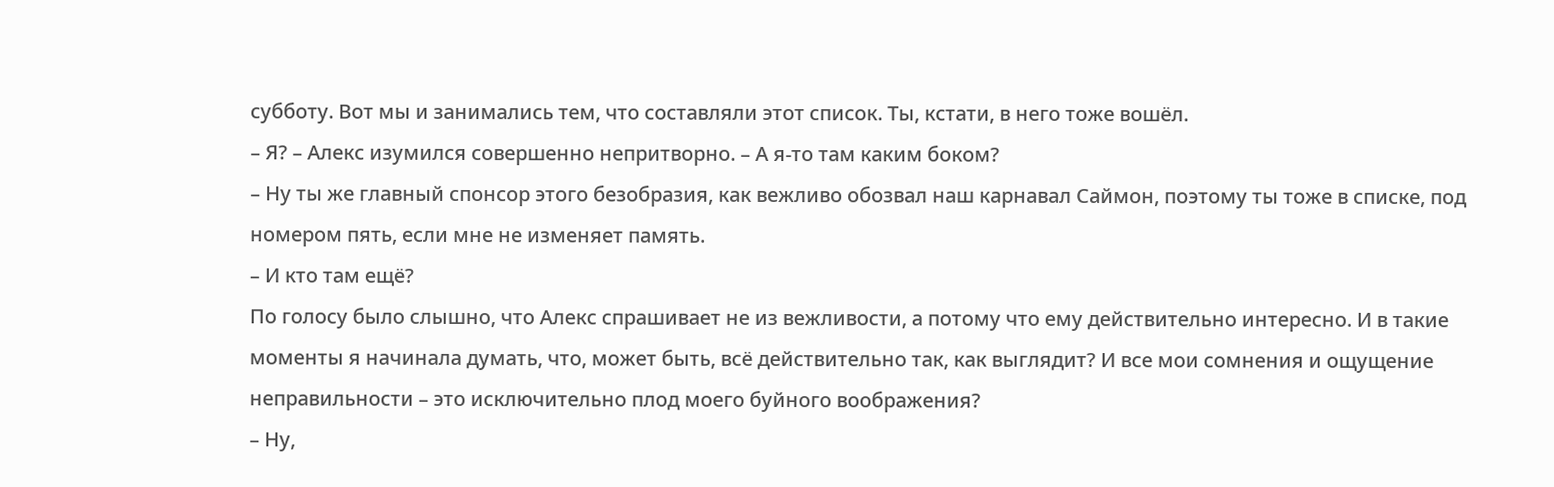субботу. Вот мы и занимались тем, что составляли этот список. Ты, кстати, в него тоже вошёл.
– Я? – Алекс изумился совершенно непритворно. – А я-то там каким боком?
– Ну ты же главный спонсор этого безобразия, как вежливо обозвал наш карнавал Саймон, поэтому ты тоже в списке, под номером пять, если мне не изменяет память.
– И кто там ещё?
По голосу было слышно, что Алекс спрашивает не из вежливости, а потому что ему действительно интересно. И в такие моменты я начинала думать, что, может быть, всё действительно так, как выглядит? И все мои сомнения и ощущение неправильности – это исключительно плод моего буйного воображения?
– Ну,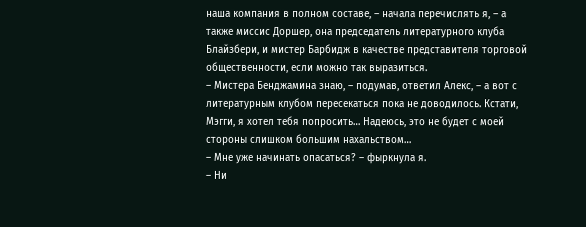наша компания в полном составе, – начала перечислять я, – а также миссис Доршер, она председатель литературного клуба Блайзбери, и мистер Барбидж в качестве представителя торговой общественности, если можно так выразиться.
– Мистера Бенджамина знаю, – подумав, ответил Алекс, – а вот с литературным клубом пересекаться пока не доводилось. Кстати, Мэгги, я хотел тебя попросить… Надеюсь, это не будет с моей стороны слишком большим нахальством…
– Мне уже начинать опасаться? – фыркнула я.
– Ни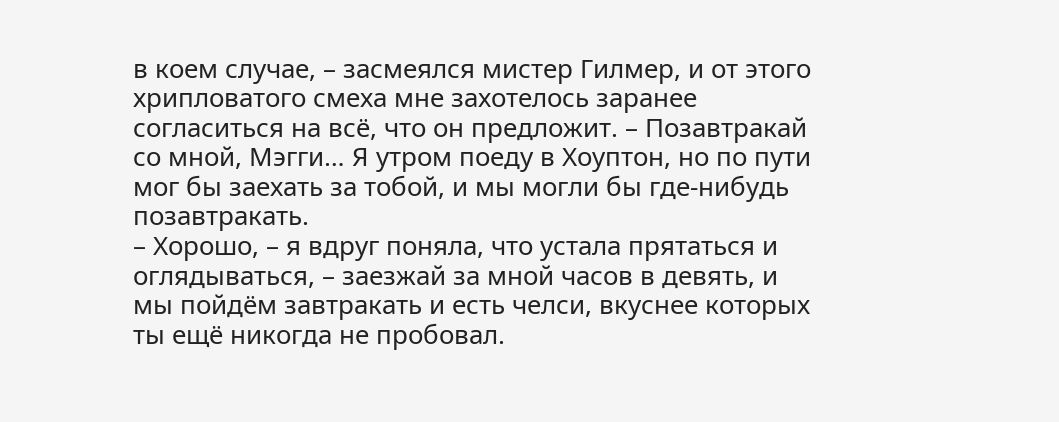в коем случае, – засмеялся мистер Гилмер, и от этого хрипловатого смеха мне захотелось заранее согласиться на всё, что он предложит. – Позавтракай со мной, Мэгги… Я утром поеду в Хоуптон, но по пути мог бы заехать за тобой, и мы могли бы где-нибудь позавтракать.
– Хорошо, – я вдруг поняла, что устала прятаться и оглядываться, – заезжай за мной часов в девять, и мы пойдём завтракать и есть челси, вкуснее которых ты ещё никогда не пробовал.